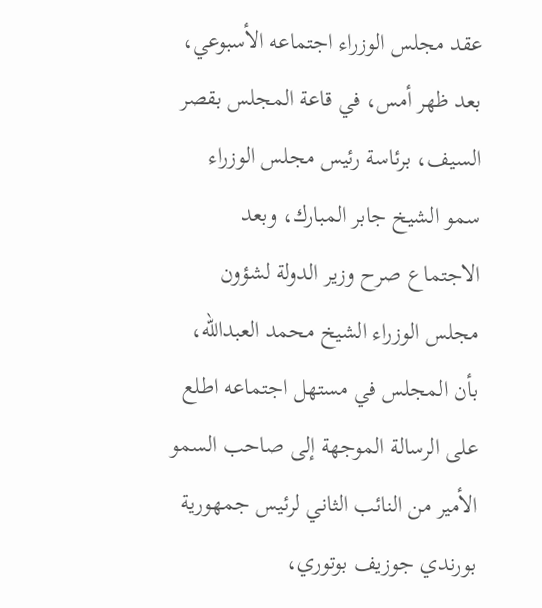عقد مجلس الوزراء اجتماعه الأسبوعي، بعد ظهر أمس، في قاعة المجلس بقصر السيف، برئاسة رئيس مجلس الوزراء سمو الشيخ جابر المبارك، وبعد الاجتماع صرح وزير الدولة لشؤون مجلس الوزراء الشيخ محمد العبدالله، بأن المجلس في مستهل اجتماعه اطلع على الرسالة الموجهة إلى صاحب السمو الأمير من النائب الثاني لرئيس جمهورية بورندي جوزيف بوتوري،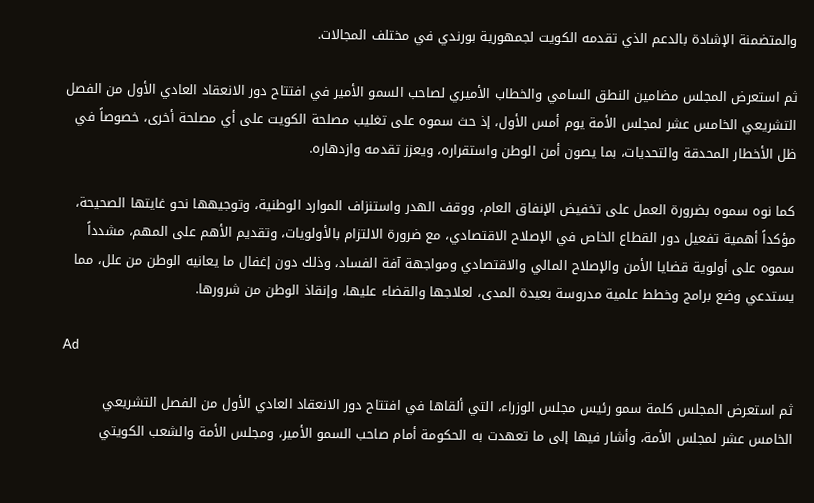والمتضمنة الإشادة بالدعم الذي تقدمه الكويت لجمهورية بورندي في مختلف المجالات.

ثم استعرض المجلس مضامين النطق السامي والخطاب الأميري لصاحب السمو الأمير في افتتاح دور الانعقاد العادي الأول من الفصل التشريعي الخامس عشر لمجلس الأمة يوم أمس الأول، إذ حث سموه على تغليب مصلحة الكويت على أي مصلحة أخرى، خصوصاً في ظل الأخطار المحدقة والتحديات، بما يصون أمن الوطن واستقراره، ويعزز تقدمه وازدهاره.

كما نوه سموه بضرورة العمل على تخفيض الإنفاق العام، ووقف الهدر واستنزاف الموارد الوطنية، وتوجيهها نحو غايتها الصحيحة، مؤكداً أهمية تفعيل دور القطاع الخاص في الإصلاح الاقتصادي، مع ضرورة الالتزام بالأولويات، وتقديم الأهم على المهم، مشدداً سموه على أولوية قضايا الأمن والإصلاح المالي والاقتصادي ومواجهة آفة الفساد، وذلك دون إغفال ما يعانيه الوطن من علل، مما يستدعي وضع برامج وخطط علمية مدروسة بعيدة المدى، لعلاجها والقضاء عليها، وإنقاذ الوطن من شرورها.

Ad

ثم استعرض المجلس كلمة سمو رئيس مجلس الوزراء، التي ألقاها في افتتاح دور الانعقاد العادي الأول من الفصل التشريعي الخامس عشر لمجلس الأمة، وأشار فيها إلى ما تعهدت به الحكومة أمام صاحب السمو الأمير، ومجلس الأمة والشعب الكويتي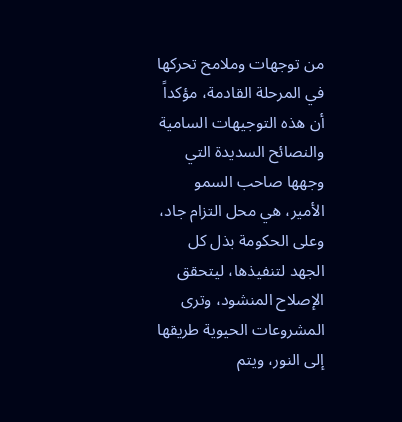من توجهات وملامح تحركها في المرحلة القادمة، مؤكداً أن هذه التوجيهات السامية والنصائح السديدة التي وجهها صاحب السمو الأمير، هي محل التزام جاد، وعلى الحكومة بذل كل الجهد لتنفيذها، ليتحقق الإصلاح المنشود، وترى المشروعات الحيوية طريقها إلى النور، ويتم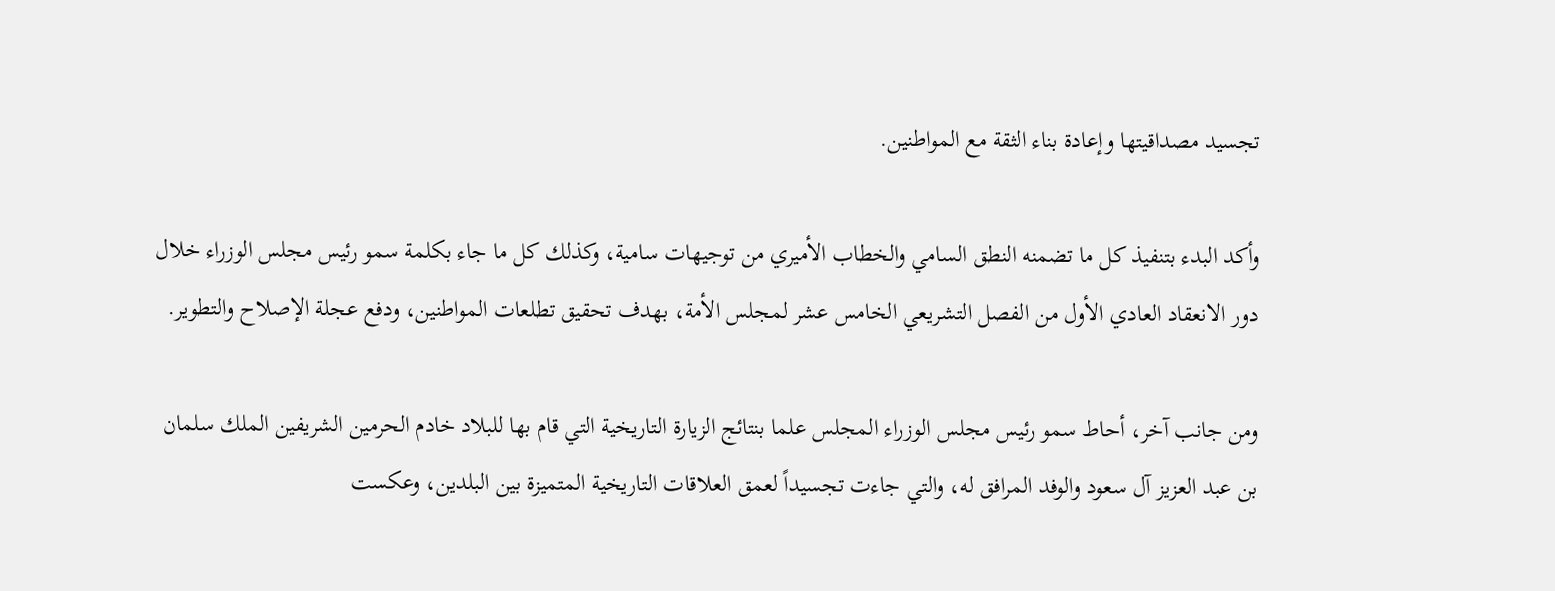تجسيد مصداقيتها وإعادة بناء الثقة مع المواطنين.

وأكد البدء بتنفيذ كل ما تضمنه النطق السامي والخطاب الأميري من توجيهات سامية، وكذلك كل ما جاء بكلمة سمو رئيس مجلس الوزراء خلال دور الانعقاد العادي الأول من الفصل التشريعي الخامس عشر لمجلس الأمة، بهدف تحقيق تطلعات المواطنين، ودفع عجلة الإصلاح والتطوير.

ومن جانب آخر، أحاط سمو رئيس مجلس الوزراء المجلس علما بنتائج الزيارة التاريخية التي قام بها للبلاد خادم الحرمين الشريفين الملك سلمان بن عبد العزيز آل سعود والوفد المرافق له، والتي جاءت تجسيداً لعمق العلاقات التاريخية المتميزة بين البلدين، وعكست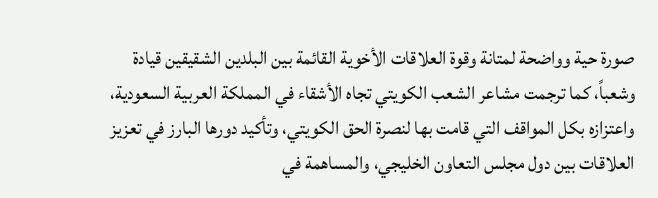صورة حية وواضحة لمتانة وقوة العلاقات الأخوية القائمة بين البلدين الشقيقين قيادة وشعباً، كما ترجمت مشاعر الشعب الكويتي تجاه الأشقاء في المملكة العربية السعودية، واعتزازه بكل المواقف التي قامت بها لنصرة الحق الكويتي، وتأكيد دورها البارز في تعزيز العلاقات بين دول مجلس التعاون الخليجي، والمساهمة في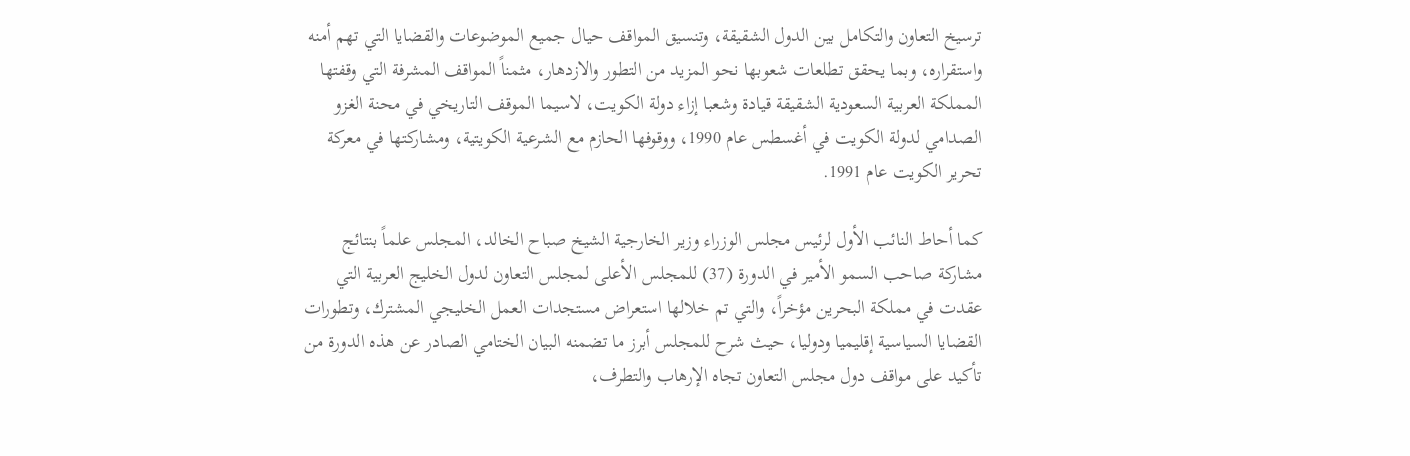ترسيخ التعاون والتكامل بين الدول الشقيقة، وتنسيق المواقف حيال جميع الموضوعات والقضايا التي تهم أمنه واستقراره، وبما يحقق تطلعات شعوبها نحو المزيد من التطور والازدهار، مثمناً المواقف المشرفة التي وقفتها المملكة العربية السعودية الشقيقة قيادة وشعبا إزاء دولة الكويت، لاسيما الموقف التاريخي في محنة الغزو الصدامي لدولة الكويت في أغسطس عام 1990، ووقوفها الحازم مع الشرعية الكويتية، ومشاركتها في معركة تحرير الكويت عام 1991.

كما أحاط النائب الأول لرئيس مجلس الوزراء وزير الخارجية الشيخ صباح الخالد، المجلس علماً بنتائج مشاركة صاحب السمو الأمير في الدورة (37) للمجلس الأعلى لمجلس التعاون لدول الخليج العربية التي عقدت في مملكة البحرين مؤخراً، والتي تم خلالها استعراض مستجدات العمل الخليجي المشترك، وتطورات القضايا السياسية إقليميا ودوليا، حيث شرح للمجلس أبرز ما تضمنه البيان الختامي الصادر عن هذه الدورة من تأكيد على مواقف دول مجلس التعاون تجاه الإرهاب والتطرف،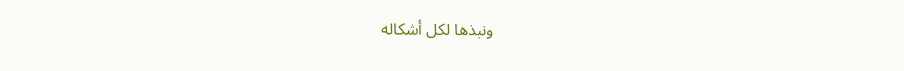ونبذها لكل أشكاله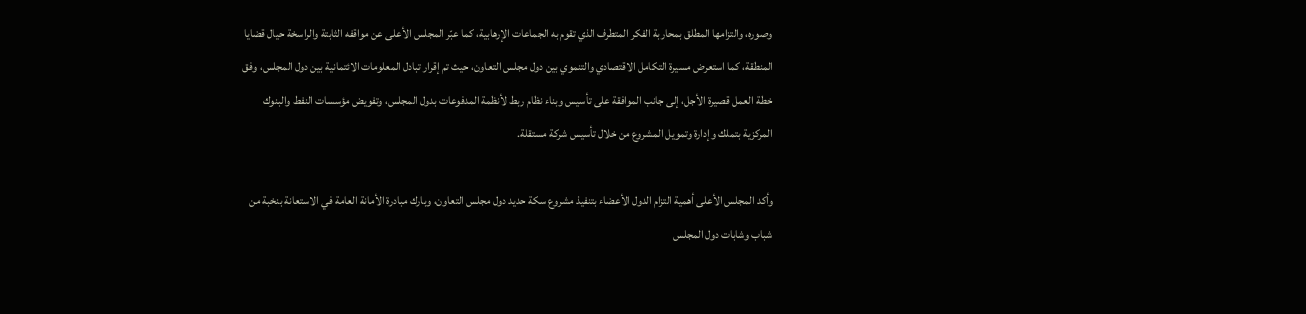وصوره، والتزامها المطلق بمحاربة الفكر المتطرف الذي تقوم به الجماعات الإرهابية، كما عبّر المجلس الأعلى عن مواقفه الثابتة والراسخة حيال قضايا المنطقة، كما استعرض مسيرة التكامل الاقتصادي والتنموي بين دول مجلس التعاون، حيث تم إقرار تبادل المعلومات الائتمانية بين دول المجلس، وفق خطة العمل قصيرة الأجل، إلى جانب الموافقة على تأسيس وبناء نظام ربط لأنظمة المدفوعات بدول المجلس، وتفويض مؤسسات النفط والبنوك المركزية بتملك وإدارة وتمويل المشروع من خلال تأسيس شركة مستقلة.

وأكد المجلس الأعلى أهمية التزام الدول الأعضاء بتنفيذ مشروع سكة حديد دول مجلس التعاون، وبارك مبادرة الأمانة العامة في الاستعانة بنخبة من شباب وشابات دول المجلس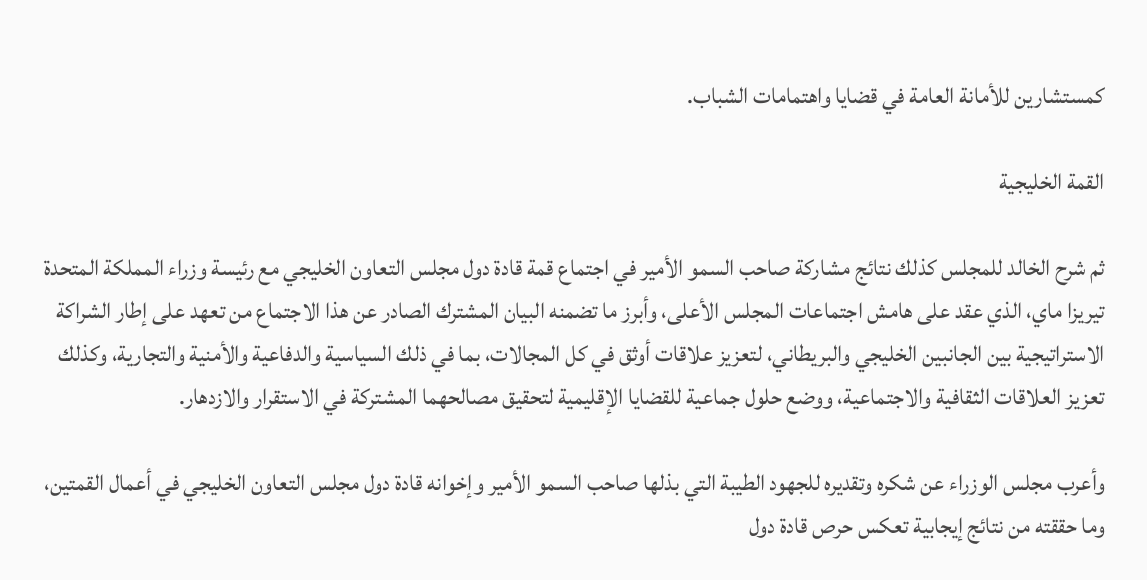كمستشارين للأمانة العامة في قضايا واهتمامات الشباب.

القمة الخليجية

ثم شرح الخالد للمجلس كذلك نتائج مشاركة صاحب السمو الأمير في اجتماع قمة قادة دول مجلس التعاون الخليجي مع رئيسة وزراء المملكة المتحدة تيريزا ماي، الذي عقد على هامش اجتماعات المجلس الأعلى، وأبرز ما تضمنه البيان المشترك الصادر عن هذا الاجتماع من تعهد على إطار الشراكة الاستراتيجية بين الجانبين الخليجي والبريطاني، لتعزيز علاقات أوثق في كل المجالات، بما في ذلك السياسية والدفاعية والأمنية والتجارية، وكذلك تعزيز العلاقات الثقافية والاجتماعية، ووضع حلول جماعية للقضايا الإقليمية لتحقيق مصالحهما المشتركة في الاستقرار والازدهار.

وأعرب مجلس الوزراء عن شكره وتقديره للجهود الطيبة التي بذلها صاحب السمو الأمير وإخوانه قادة دول مجلس التعاون الخليجي في أعمال القمتين، وما حققته من نتائج إيجابية تعكس حرص قادة دول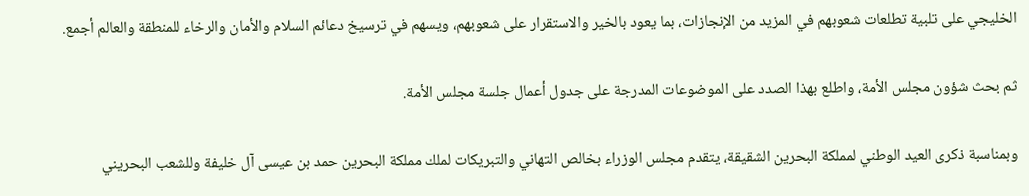الخليجي على تلبية تطلعات شعوبهم في المزيد من الإنجازات، بما يعود بالخير والاستقرار على شعوبهم، ويسهم في ترسيخ دعائم السلام والأمان والرخاء للمنطقة والعالم أجمع.

ثم بحث شؤون مجلس الأمة، واطلع بهذا الصدد على الموضوعات المدرجة على جدول أعمال جلسة مجلس الأمة.

وبمناسبة ذكرى العيد الوطني لمملكة البحرين الشقيقة، يتقدم مجلس الوزراء بخالص التهاني والتبريكات لملك مملكة البحرين حمد بن عيسى آل خليفة وللشعب البحريني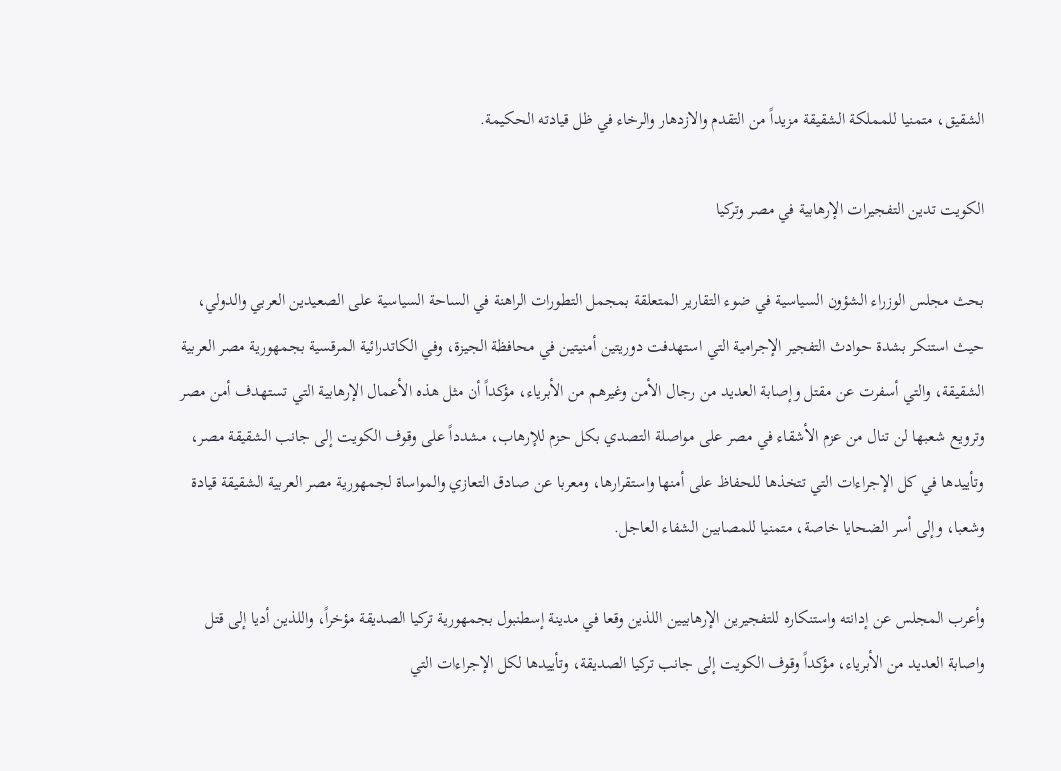الشقيق، متمنيا للمملكة الشقيقة مزيداً من التقدم والازدهار والرخاء في ظل قيادته الحكيمة.

الكويت تدين التفجيرات الإرهابية في مصر وتركيا

بحث مجلس الوزراء الشؤون السياسية في ضوء التقارير المتعلقة بمجمل التطورات الراهنة في الساحة السياسية على الصعيدين العربي والدولي، حيث استنكر بشدة حوادث التفجير الإجرامية التي استهدفت دوريتين أمنيتين في محافظة الجيزة، وفي الكاتدرائية المرقسية بجمهورية مصر العربية الشقيقة، والتي أسفرت عن مقتل وإصابة العديد من رجال الأمن وغيرهم من الأبرياء، مؤكداً أن مثل هذه الأعمال الإرهابية التي تستهدف أمن مصر وترويع شعبها لن تنال من عزم الأشقاء في مصر على مواصلة التصدي بكل حزم للإرهاب، مشدداً على وقوف الكويت إلى جانب الشقيقة مصر، وتأييدها في كل الإجراءات التي تتخذها للحفاظ على أمنها واستقرارها، ومعربا عن صادق التعازي والمواساة لجمهورية مصر العربية الشقيقة قيادة وشعبا، وإلى أسر الضحايا خاصة، متمنيا للمصابين الشفاء العاجل.

وأعرب المجلس عن إدانته واستنكاره للتفجيرين الإرهابيين اللذين وقعا في مدينة إسطنبول بجمهورية تركيا الصديقة مؤخراً، واللذين أديا إلى قتل واصابة العديد من الأبرياء، مؤكداً وقوف الكويت إلى جانب تركيا الصديقة، وتأييدها لكل الإجراءات التي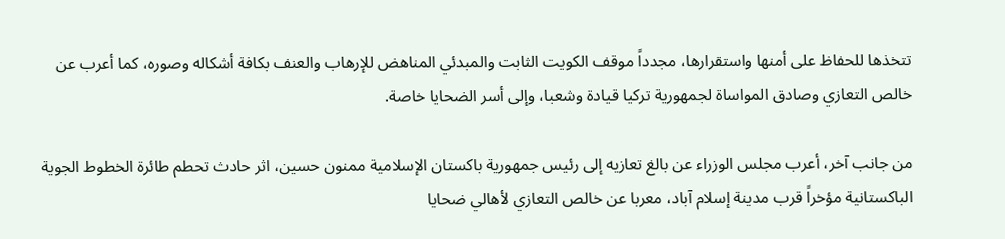تتخذها للحفاظ على أمنها واستقرارها، مجدداً موقف الكويت الثابت والمبدئي المناهض للإرهاب والعنف بكافة أشكاله وصوره، كما أعرب عن خالص التعازي وصادق المواساة لجمهورية تركيا قيادة وشعبا، وإلى أسر الضحايا خاصة.

من جانب آخر، أعرب مجلس الوزراء عن بالغ تعازيه إلى رئيس جمهورية باكستان الإسلامية ممنون حسين، اثر حادث تحطم طائرة الخطوط الجوية الباكستانية مؤخراً قرب مدينة إسلام آباد، معربا عن خالص التعازي لأهالي ضحايا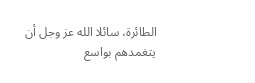الطائرة، سائلا الله عز وجل أن يتغمدهم بواسع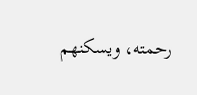رحمته، ويسكنهم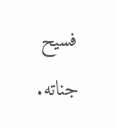فسيح جناته.